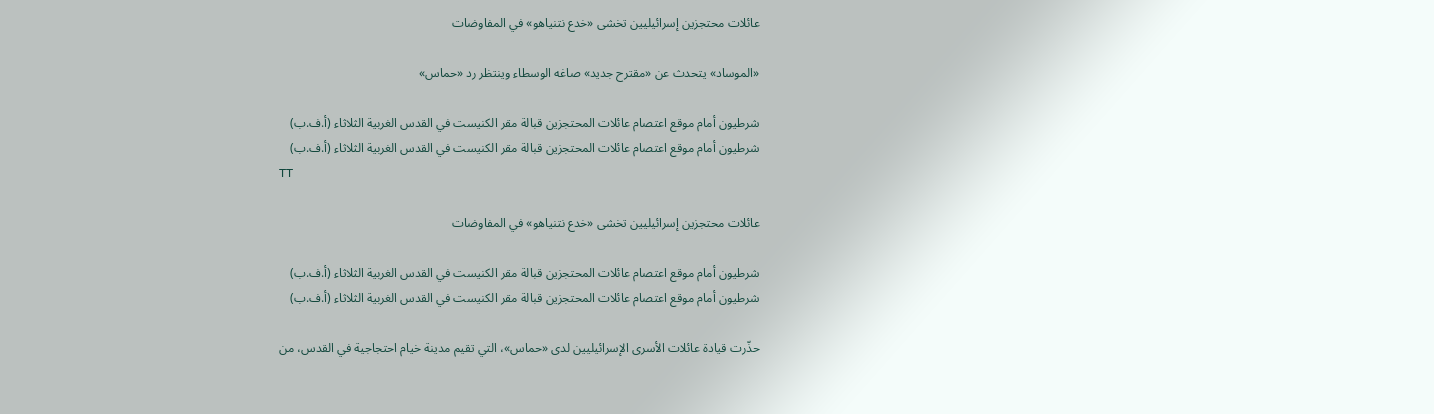عائلات محتجزين إسرائيليين تخشى «خدع نتنياهو» في المفاوضات

«الموساد» يتحدث عن «مقترح جديد» صاغه الوسطاء وينتظر رد «حماس»

شرطيون أمام موقع اعتصام عائلات المحتجزين قبالة مقر الكنيست في القدس الغربية الثلاثاء (أ.ف.ب)
شرطيون أمام موقع اعتصام عائلات المحتجزين قبالة مقر الكنيست في القدس الغربية الثلاثاء (أ.ف.ب)
TT

عائلات محتجزين إسرائيليين تخشى «خدع نتنياهو» في المفاوضات

شرطيون أمام موقع اعتصام عائلات المحتجزين قبالة مقر الكنيست في القدس الغربية الثلاثاء (أ.ف.ب)
شرطيون أمام موقع اعتصام عائلات المحتجزين قبالة مقر الكنيست في القدس الغربية الثلاثاء (أ.ف.ب)

حذّرت قيادة عائلات الأسرى الإسرائيليين لدى «حماس»، التي تقيم مدينة خيام احتجاجية في القدس، من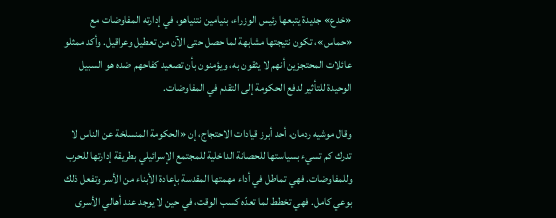«خدع» جديدة يتبعها رئيس الوزراء، بنيامين نتنياهو، في إدارته المفاوضات مع «حماس»، تكون نتيجتها مشابهة لما حصل حتى الآن من تعطيل وعراقيل. وأكد ممثلو عائلات المحتجزين أنهم لا يثقون به، ويؤمنون بأن تصعيد كفاحهم ضده هو السبيل الوحيدة للتأثير لدفع الحكومة إلى التقدم في المفاوضات.

وقال موشيه ردمان، أحد أبرز قيادات الاحتجاج، إن «الحكومة المنسلخة عن الناس لا تدرك كم تسيء بسياستها للحصانة الداخلية للمجتمع الإسرائيلي بطريقة إدارتها للحرب وللمفاوضات. فهي تماطل في أداء مهمتها المقدسة بإعادة الأبناء من الأسر وتفعل ذلك بوعي كامل. فهي تخطط لما تعدّه كسب الوقت، في حين لا يوجد عند أهالي الأسرى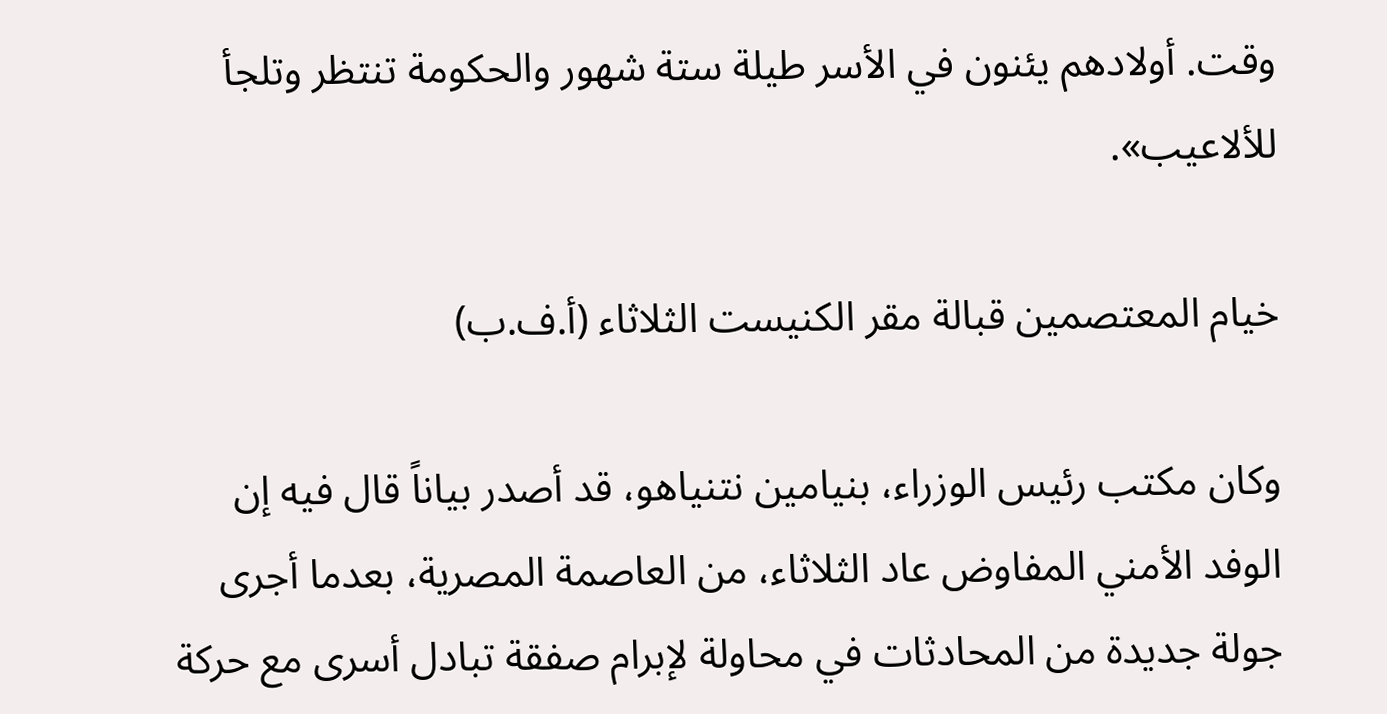وقت. أولادهم يئنون في الأسر طيلة ستة شهور والحكومة تنتظر وتلجأ للألاعيب».

خيام المعتصمين قبالة مقر الكنيست الثلاثاء (أ.ف.ب)

وكان مكتب رئيس الوزراء، بنيامين نتنياهو، قد أصدر بياناً قال فيه إن الوفد الأمني المفاوض عاد الثلاثاء، من العاصمة المصرية، بعدما أجرى جولة جديدة من المحادثات في محاولة لإبرام صفقة تبادل أسرى مع حركة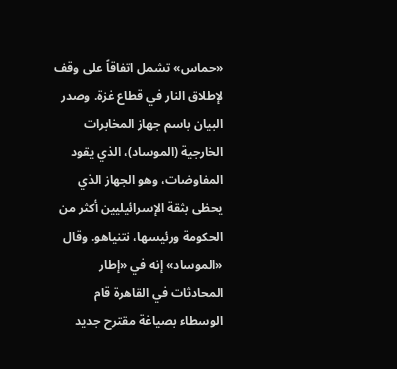«حماس» تشمل اتفاقاً على وقف لإطلاق النار في قطاع غزة. وصدر البيان باسم جهاز المخابرات الخارجية (الموساد)، الذي يقود المفاوضات، وهو الجهاز الذي يحظى بثقة الإسرائيليين أكثر من الحكومة ورئيسها، نتنياهو. وقال «الموساد» إنه في «إطار المحادثات في القاهرة قام الوسطاء بصياغة مقترح جديد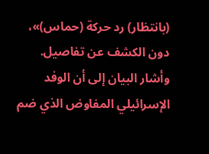(بانتظار) رد حركة (حماس)»، دون الكشف عن تفاصيل. وأشار البيان إلى أن الوفد الإسرائيلي المفاوض الذي ضم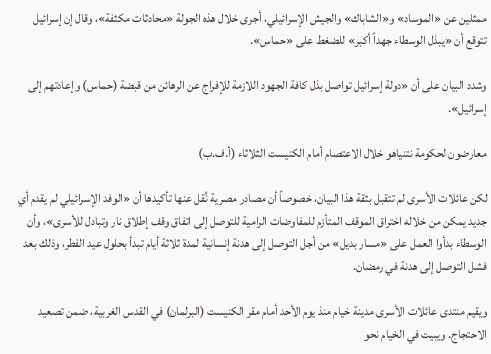ممثلين عن «الموساد» و«الشاباك» والجيش الإسرائيلي، أجرى خلال هذه الجولة «محادثات مكثفة»، وقال إن إسرائيل تتوقع أن «يبذل الوسطاء جهداً أكبر» للضغط على «حماس».

وشدد البيان على أن «دولة إسرائيل تواصل بذل كافة الجهود اللازمة للإفراج عن الرهائن من قبضة (حماس) وإعادتهم إلى إسرائيل».

معارضون لحكومة نتنياهو خلال الاعتصام أمام الكنيست الثلاثاء (أ.ف.ب)

لكن عائلات الأسرى لم تتقبل بثقة هذا البيان، خصوصاً أن مصادر مصرية نُقل عنها تأكيدها أن «الوفد الإسرائيلي لم يقدم أي جديد يمكن من خلاله اختراق الموقف المتأزم للمفاوضات الرامية للتوصل إلى اتفاق وقف إطلاق نار وتبادل للأسرى»، وأن الوسطاء بدأوا العمل على «مسار بديل» من أجل التوصل إلى هدنة إنسانية لمدة ثلاثة أيام تبدأ بحلول عيد الفطر، وذلك بعد فشل التوصل إلى هدنة في رمضان.

ويقيم منتدى عائلات الأسرى مدينة خيام منذ يوم الأحد أمام مقر الكنيست (البرلمان) في القدس الغربية، ضمن تصعيد الاحتجاج. ويبيت في الخيام نحو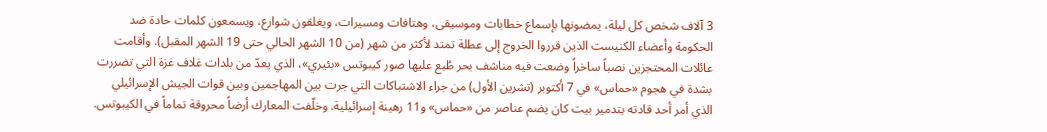3 آلاف شخص كل ليلة، يمضونها بإسماع خطابات وموسيقى، وهتافات ومسيرات، ويغلقون شوارع، ويسمعون كلمات حادة ضد الحكومة وأعضاء الكنيست الذين قرروا الخروج إلى عطلة تمتد لأكثر من شهر (من 10 الشهر الحالي حتى 19 الشهر المقبل). وأقامت عائلات المحتجزين نصباً ساخراً وضعت فيه مناشف بحر طُبع عليها صور كيبوتس «بئيري»، الذي يعدّ من بلدات غلاف غزة التي تضررت بشدة في هجوم «حماس» في 7 أكتوبر (تشرين الأول) من جراء الاشتباكات التي جرت بين المهاجمين وبين قوات الجيش الإسرائيلي الذي أمر أحد قادته بتدمير بيت كان يضم عناصر من «حماس» و11 رهينة إسرائيلية. وخلّفت المعارك أرضاً محروقة تماماً في الكيبوتس.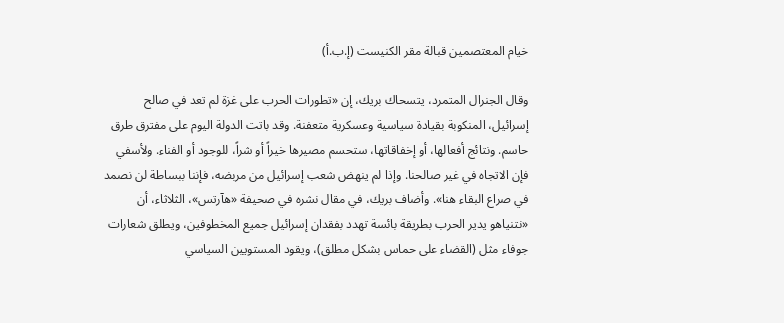خيام المعتصمين قبالة مقر الكنيست (إ.ب.أ)

وقال الجنرال المتمرد، يتسحاك بريك، إن «تطورات الحرب على غزة لم تعد في صالح إسرائيل، المنكوبة بقيادة سياسية وعسكرية متعفنة. وقد باتت الدولة اليوم على مفترق طرق حاسم. ونتائج أفعالها، أو إخفاقاتها، ستحسم مصيرها خيراً أو شراً، للوجود أو الفناء. ولأسفي فإن الاتجاه في غير صالحنا. وإذا لم ينهض شعب إسرائيل من مربضه، فإننا ببساطة لن نصمد في صراع البقاء هنا». وأضاف بريك، في مقال نشره في صحيفة «هآرتس»، الثلاثاء، أن «نتنياهو يدير الحرب بطريقة بائسة تهدد بفقدان إسرائيل جميع المخطوفين، ويطلق شعارات جوفاء مثل (القضاء على حماس بشكل مطلق)، ويقود المستويين السياسي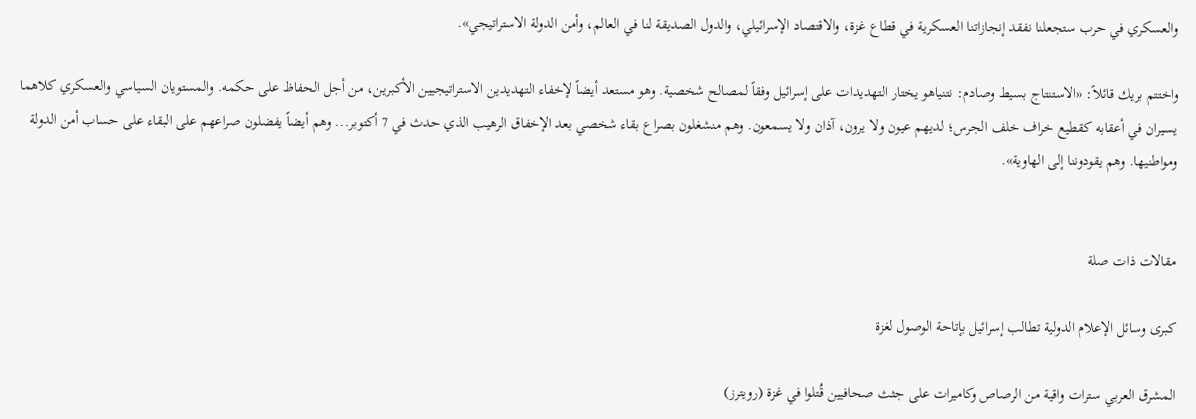والعسكري في حرب ستجعلنا نفقد إنجازاتنا العسكرية في قطاع غزة، والاقتصاد الإسرائيلي، والدول الصديقة لنا في العالم، وأمن الدولة الاستراتيجي».

واختتم بريك قائلاً: «الاستنتاج بسيط وصادم: نتنياهو يختار التهديدات على إسرائيل وفقاً لمصالح شخصية. وهو مستعد أيضاً لإخفاء التهديدين الاستراتيجيين الأكبرين، من أجل الحفاظ على حكمه. والمستويان السياسي والعسكري كلاهما يسيران في أعقابه كقطيع خراف خلف الجرس؛ لديهم عيون ولا يرون، آذان ولا يسمعون. وهم منشغلون بصراع بقاء شخصي بعد الإخفاق الرهيب الذي حدث في 7 أكتوبر... وهم أيضاً يفضلون صراعهم على البقاء على حساب أمن الدولة ومواطنيها. وهم يقودوننا إلى الهاوية».


مقالات ذات صلة

كبرى وسائل الإعلام الدولية تطالب إسرائيل بإتاحة الوصول لغزة

المشرق العربي سترات واقية من الرصاص وكاميرات على جثث صحافيين قُتلوا في غزة (رويترز)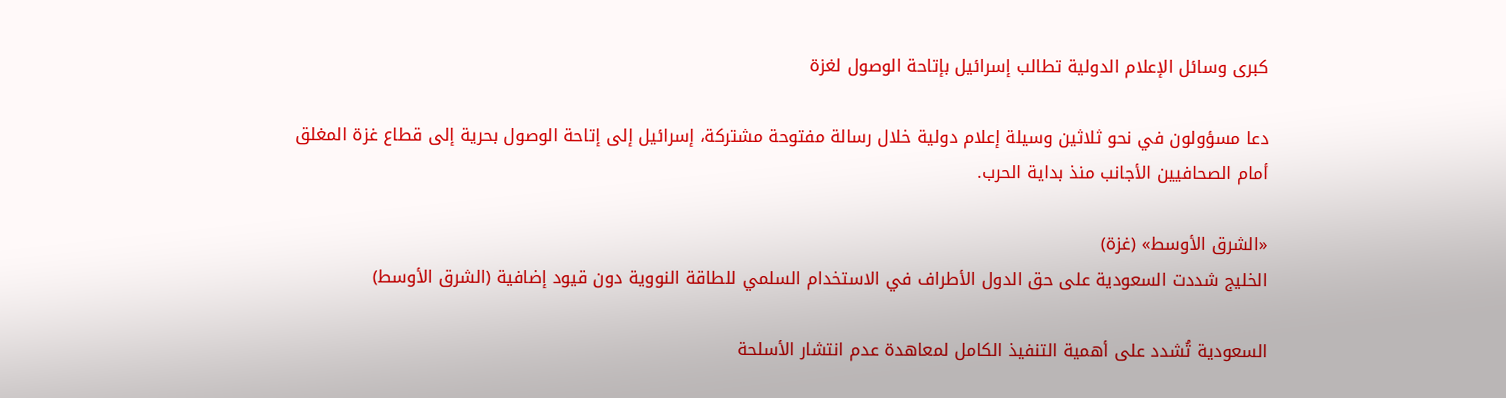كبرى وسائل الإعلام الدولية تطالب إسرائيل بإتاحة الوصول لغزة

دعا مسؤولون في نحو ثلاثين وسيلة إعلام دولية خلال رسالة مفتوحة مشتركة، إسرائيل إلى إتاحة الوصول بحرية إلى قطاع غزة المغلق أمام الصحافيين الأجانب منذ بداية الحرب.

«الشرق الأوسط» (غزة)
الخليج شددت السعودية على حق الدول الأطراف في الاستخدام السلمي للطاقة النووية دون قيود إضافية (الشرق الأوسط)

السعودية تُشدد على أهمية التنفيذ الكامل لمعاهدة عدم انتشار الأسلحة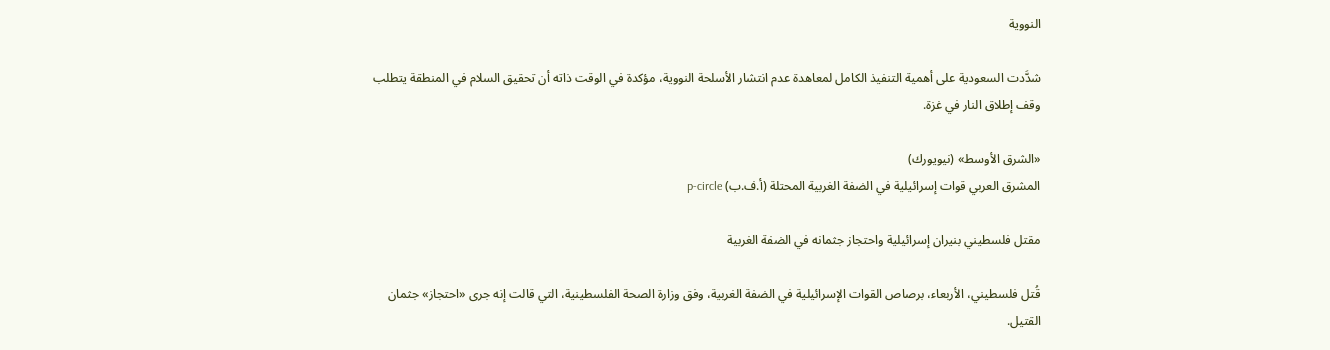النووية

شدَّدت السعودية على أهمية التنفيذ الكامل لمعاهدة عدم انتشار الأسلحة النووية، مؤكدة في الوقت ذاته أن تحقيق السلام في المنطقة يتطلب وقف إطلاق النار في غزة.

«الشرق الأوسط» (نيويورك)
المشرق العربي قوات إسرائيلية في الضفة الغربية المحتلة (أ.ف.ب) p-circle

مقتل فلسطيني بنيران إسرائيلية واحتجاز جثمانه في الضفة الغربية

قُتل فلسطيني، الأربعاء، برصاص القوات الإسرائيلية في الضفة الغربية، وفق وزارة الصحة الفلسطينية، التي قالت إنه جرى «احتجاز» جثمان القتيل.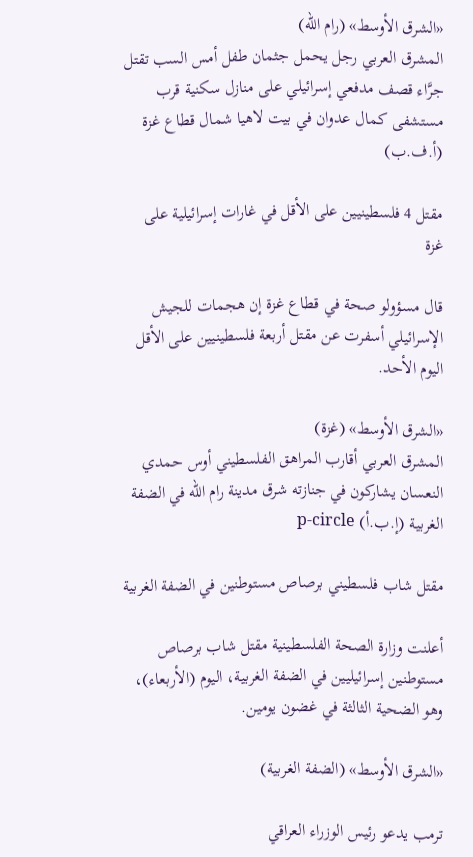«الشرق الأوسط» (رام الله)
المشرق العربي رجل يحمل جثمان طفل أمس السب تقتل جرَّاء قصف مدفعي إسرائيلي على منازل سكنية قرب مستشفى كمال عدوان في بيت لاهيا شمال قطاع غزة (أ.ف.ب)

مقتل 4 فلسطينيين على الأقل في غارات إسرائيلية على غزة

قال مسؤولو صحة في قطاع غزة إن هجمات للجيش الإسرائيلي أسفرت عن مقتل أربعة فلسطينيين على الأقل اليوم الأحد.

«الشرق الأوسط» (غزة)
المشرق العربي أقارب المراهق الفلسطيني أوس حمدي النعسان يشاركون في جنازته شرق مدينة رام الله في الضفة الغربية (إ.ب.أ) p-circle

مقتل شاب فلسطيني برصاص مستوطنين في الضفة الغربية

أعلنت وزارة الصحة الفلسطينية مقتل شاب برصاص مستوطنين إسرائيليين في الضفة الغربية، اليوم (الأربعاء)، وهو الضحية الثالثة في غضون يومين.

«الشرق الأوسط» (الضفة الغربية)

ترمب يدعو رئيس الوزراء العراقي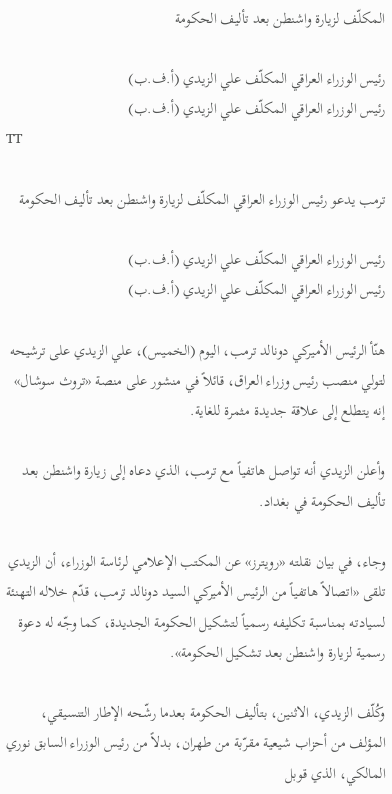المكلّف لزيارة واشنطن بعد تأليف الحكومة

رئيس الوزراء العراقي المكلّف علي الزيدي (أ.ف.ب)
رئيس الوزراء العراقي المكلّف علي الزيدي (أ.ف.ب)
TT

ترمب يدعو رئيس الوزراء العراقي المكلّف لزيارة واشنطن بعد تأليف الحكومة

رئيس الوزراء العراقي المكلّف علي الزيدي (أ.ف.ب)
رئيس الوزراء العراقي المكلّف علي الزيدي (أ.ف.ب)

هنّأ الرئيس الأميركي ‌دونالد ترمب، ‌اليوم (الخميس)، ‌علي الزيدي على ترشيحه لتولي منصب رئيس ‌وزراء العراق، ‌قائلاً في ‌منشور على ‌منصة «تروث ‌سوشال» إنه يتطلع إلى علاقة جديدة مثمرة للغاية.

وأعلن الزيدي أنه تواصل هاتفياً مع ترمب، الذي دعاه إلى زيارة واشنطن بعد تأليف الحكومة في بغداد.

وجاء، في بيان نقلته «رويترز» عن المكتب الإعلامي لرئاسة الوزراء، أن الزيدي تلقى «اتصالاً هاتفياً من الرئيس الأميركي السيد دونالد ترمب، قدّم خلاله التهنئة لسيادته بمناسبة تكليفه رسمياً لتشكيل الحكومة الجديدة، كما وجّه له دعوة رسمية لزيارة واشنطن بعد تشكيل الحكومة».

وكُلّف الزيدي، الاثنين، بتأليف الحكومة بعدما رشّحه الإطار التنسيقي، المؤلف من أحزاب شيعية مقرّبة من طهران، بدلاً من رئيس الوزراء السابق نوري المالكي، الذي قوبل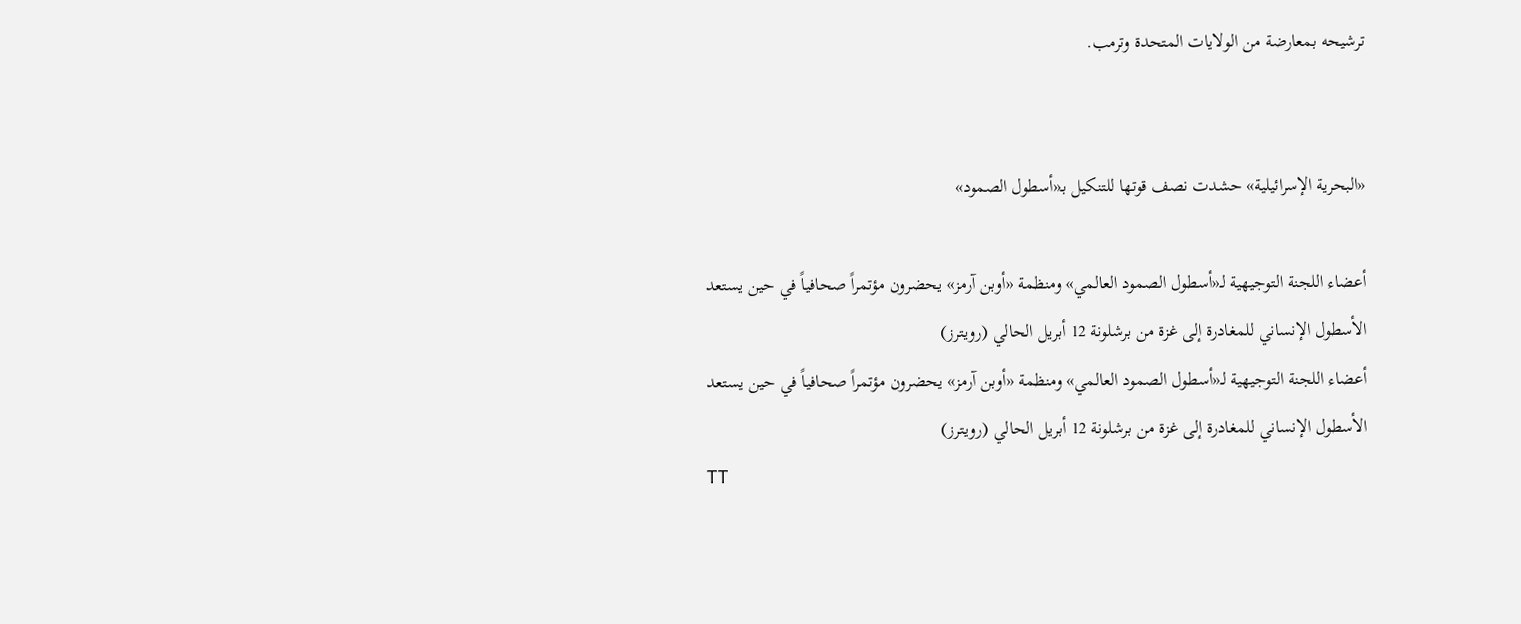ترشيحه بمعارضة من الولايات المتحدة وترمب.


«البحرية الإسرائيلية» حشدت نصف قوتها للتنكيل بـ«أسطول الصمود»

أعضاء اللجنة التوجيهية لـ«أسطول الصمود العالمي» ومنظمة «أوبن آرمز» يحضرون مؤتمراً صحافياً في حين يستعد الأسطول الإنساني للمغادرة إلى غزة من برشلونة 12 أبريل الحالي (رويترز)
أعضاء اللجنة التوجيهية لـ«أسطول الصمود العالمي» ومنظمة «أوبن آرمز» يحضرون مؤتمراً صحافياً في حين يستعد الأسطول الإنساني للمغادرة إلى غزة من برشلونة 12 أبريل الحالي (رويترز)
TT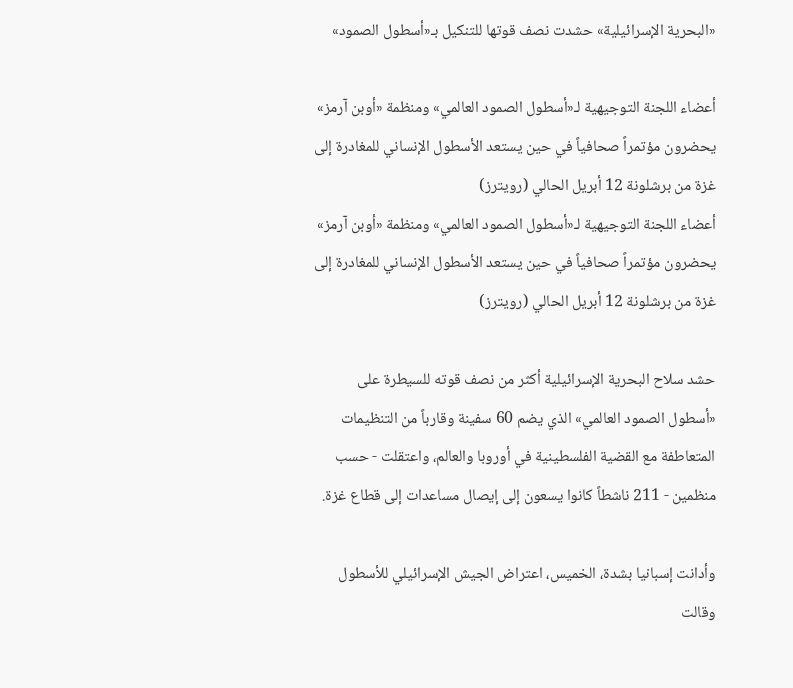«البحرية الإسرائيلية» حشدت نصف قوتها للتنكيل بـ«أسطول الصمود»

أعضاء اللجنة التوجيهية لـ«أسطول الصمود العالمي» ومنظمة «أوبن آرمز» يحضرون مؤتمراً صحافياً في حين يستعد الأسطول الإنساني للمغادرة إلى غزة من برشلونة 12 أبريل الحالي (رويترز)
أعضاء اللجنة التوجيهية لـ«أسطول الصمود العالمي» ومنظمة «أوبن آرمز» يحضرون مؤتمراً صحافياً في حين يستعد الأسطول الإنساني للمغادرة إلى غزة من برشلونة 12 أبريل الحالي (رويترز)

حشد سلاح البحرية الإسرائيلية أكثر من نصف قوته للسيطرة على «أسطول الصمود العالمي» الذي يضم 60 سفينة وقارباً من التنظيمات المتعاطفة مع القضية الفلسطينية في أوروبا والعالم، واعتقلت - حسب منظمين - 211 ناشطاً كانوا يسعون إلى إيصال مساعدات إلى قطاع غزة.

وأدانت إسبانيا بشدة، الخميس، اعتراض الجيش الإسرائيلي للأسطول وقالت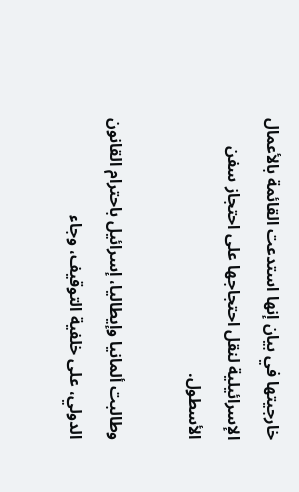خارجيتها في بيان إنها استدعت القائمة بالأعمال الإسرائيلية لنقل احتجاجها على احتجاز سفن الأسطول.

وطالبت ألمانيا وإيطاليا، إسرائيل باحترام القانون الدولي، على خلفية التوقيف، وجاء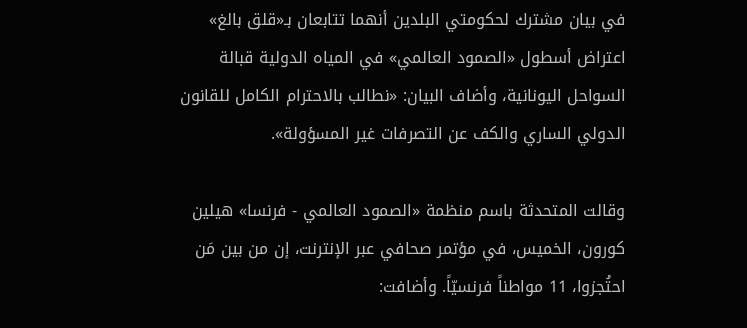في بيان مشترك لحكومتي البلدين أنهما تتابعان بـ«قلق بالغ» اعتراض أسطول «الصمود العالمي» في المياه الدولية قبالة السواحل اليونانية، وأضاف البيان: «نطالب بالاحترام الكامل للقانون الدولي الساري والكف عن التصرفات غير المسؤولة».

وقالت المتحدثة باسم منظمة «الصمود العالمي - فرنسا» هيلين كورون، الخميس، في مؤتمر صحافي عبر الإنترنت، إن من بين مَن احتُجزوا، 11 مواطناً فرنسيّاً. وأضافت: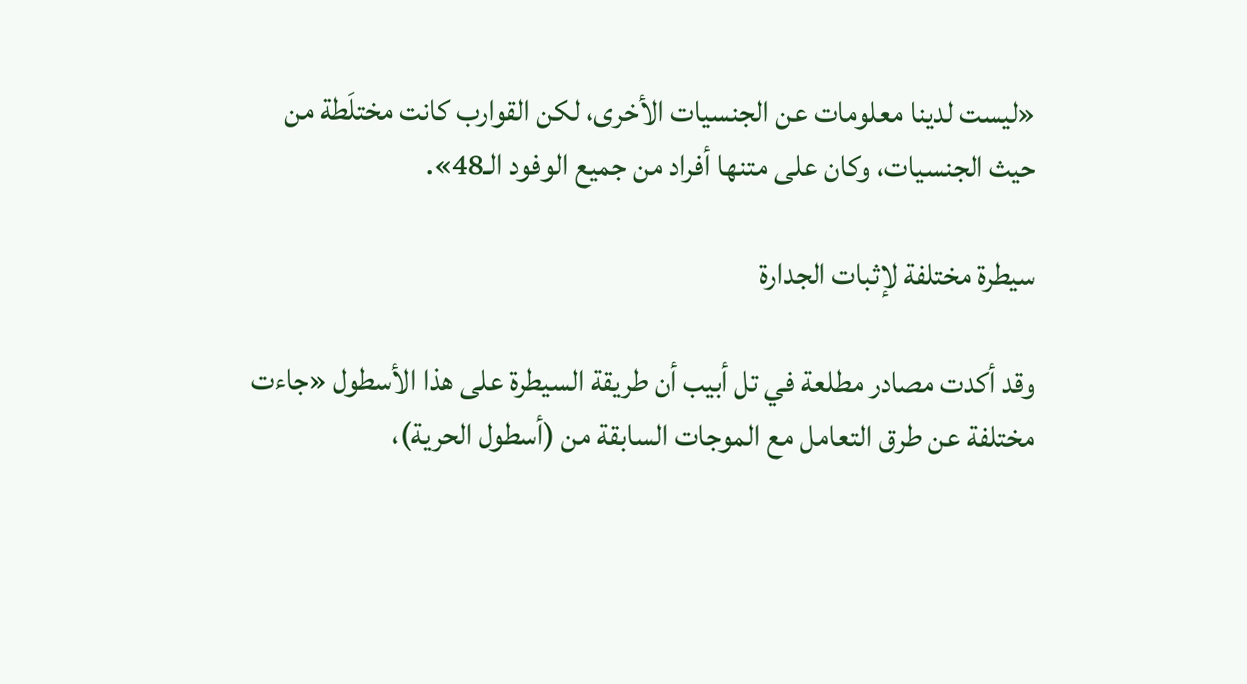«ليست لدينا معلومات عن الجنسيات الأخرى، لكن القوارب كانت مختلَطة من حيث الجنسيات، وكان على متنها أفراد من جميع الوفود الـ48».

سيطرة مختلفة لإثبات الجدارة

وقد أكدت مصادر مطلعة في تل أبيب أن طريقة السيطرة على هذا الأسطول «جاءت مختلفة عن طرق التعامل مع الموجات السابقة من (أسطول الحرية)،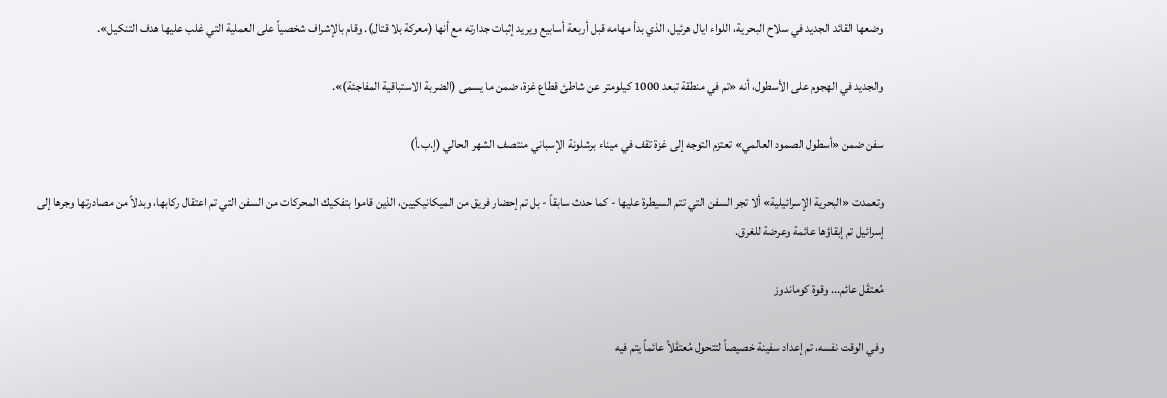وضعها القائد الجديد في سلاح البحرية، اللواء ايال هرئيل، الذي بدأ مهامه قبل أربعة أسابيع ويريد إثبات جدارته مع أنها (معركة بلا قتال). وقام بالإشراف شخصياً على العملية التي غلب عليها هدف التنكيل».

والجديد في الهجوم على الأسطول، أنه «تم في منطقة تبعد 1000 كيلومتر عن شاطئ قطاع غزة، ضمن ما يسمى (الضربة الاستباقية المفاجئة)».

سفن ضمن «أسطول الصمود العالمي» تعتزم التوجه إلى غزة تقف في ميناء برشلونة الإسباني منتصف الشهر الحالي (إ.ب.أ)

وتعمدت «البحرية الإسرائيلية» ألا تجر السفن التي تتم السيطرة عليها - كما حدث سابقاً - بل تم إحضار فريق من الميكانيكيين، الذين قاموا بتفكيك المحركات من السفن التي تم اعتقال ركابها، وبدلاً من مصادرتها وجرها إلى إسرائيل تم إبقاؤها عائمة وعرضة للغرق.

مُعتقَل عائم... وقوة كوماندوز

وفي الوقت نفسه، تم إعداد سفينة خصيصاً لتتحول مُعتقَلاً عائماً يتم فيه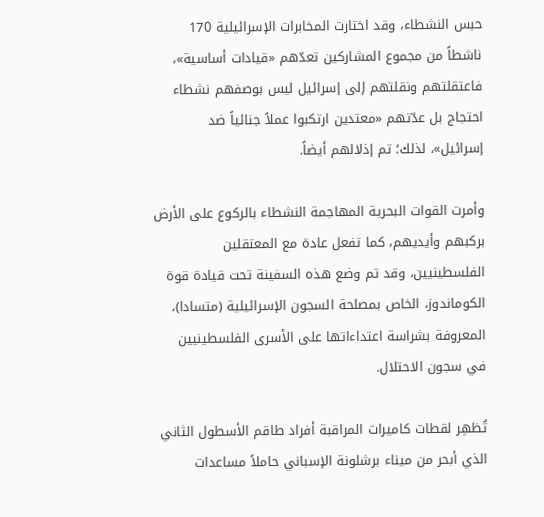حبس النشطاء، وقد اختارت المخابرات الإسرائيلية 170 ناشطاً من مجموع المشاركين تعدّهم «قيادات أساسية»، فاعتقلتهم ونقلتهم إلى إسرائيل ليس بوصفهم نشطاء احتجاج بل عدّتهم «معتدين ارتكبوا عملاً جنائياً ضد إسرائيل»، لذلك؛ تم إذلالهم أيضاً.

وأمرت القوات البحرية المهاجمة النشطاء بالركوع على الأرض بركبهم وأيديهم، كما تفعل عادة مع المعتقلين الفلسطينيين، وقد تم وضع هذه السفينة تحت قيادة قوة الكوماندوز، الخاص بمصلحة السجون الإسرائيلية (متسادا)، المعروفة بشراسة اعتداءاتها على الأسرى الفلسطينيين في سجون الاحتلال.

تُظهِر لقطات كاميرات المراقبة أفراد طاقم الأسطول الثاني الذي أبحر من ميناء برشلونة الإسباني حاملاً مساعدات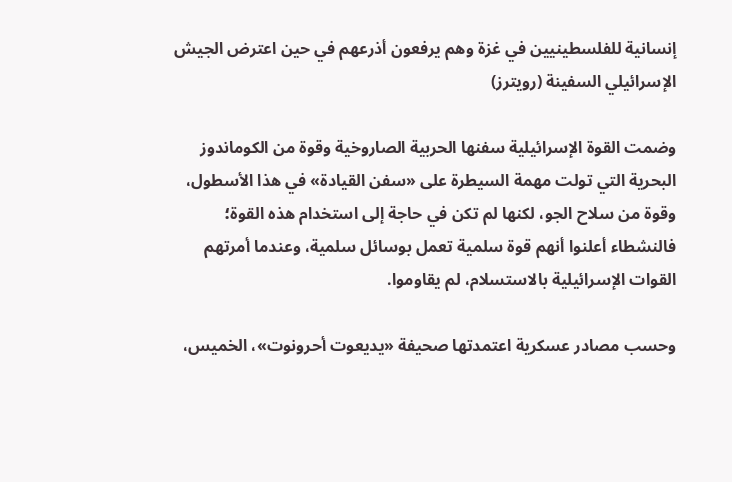إنسانية للفلسطينيين في غزة وهم يرفعون أذرعهم في حين اعترض الجيش الإسرائيلي السفينة (رويترز)

وضمت القوة الإسرائيلية سفنها الحربية الصاروخية وقوة من الكوماندوز البحرية التي تولت مهمة السيطرة على «سفن القيادة» في هذا الأسطول، وقوة من سلاح الجو، لكنها لم تكن في حاجة إلى استخدام هذه القوة؛ فالنشطاء أعلنوا أنهم قوة سلمية تعمل بوسائل سلمية، وعندما أمرتهم القوات الإسرائيلية بالاستسلام، لم يقاوموا.

وحسب مصادر عسكرية اعتمدتها صحيفة «يديعوت أحرونوت»، الخميس،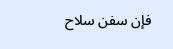فإن سفن سلاح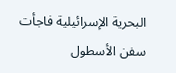البحرية الإسرائيلية فاجأت سفن الأسطول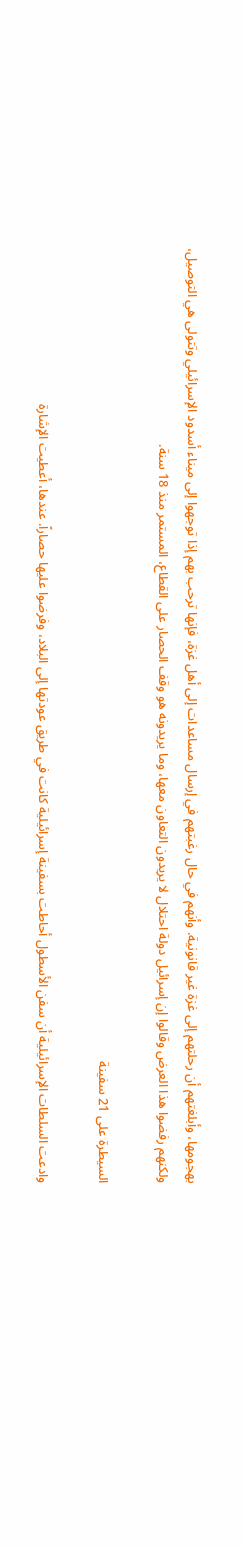بهجومها، وأبلغتهم أن رحلتهم إلى غزة غير قانونية. وأنهم في حال رغبتهم في إرسال مساعدات إلى أهل غزة، فإنها ترحب بهم إذا توجهوا إلى ميناء أسدود الإسرائيلي وتتولى هي التوصيل، ولكنهم رفضوا هذا العرض وقالوا إن إسرائيل دولة احتلال لا يريدون التعاون معها، وما يريدونه هو وقف الحصار على القطاع، المستمر منذ 18 سنة.

السيطرة على 21 سفينة

وادعت السلطات الإسرائيلية أن سفن الأسطول أحاطت بسفينة إسرائيلية كانت في طريق عودتها إلى البلاد، وفرضوا عليها حصاراً. عندها، أعطيت الإشارة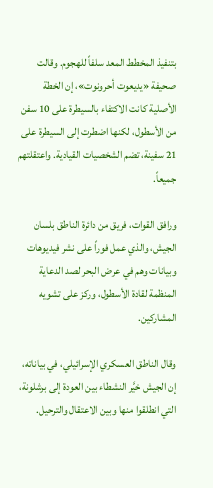بتنفيذ المخطط المعد سلفاً للهجوم. وقالت صحيفة «يديعوت أحرونوت»، إن الخطة الأصلية كانت الاكتفاء بالسيطرة على 10 سفن من الأسطول، لكنها اضطرت إلى السيطرة على 21 سفينة، تضم الشخصيات القيادية. واعتقلتهم جميعاً.

ورافق القوات، فريق من دائرة الناطق بلسان الجيش، والذي عمل فوراً على نشر فيديوهات وبيانات وهم في عرض البحر لصد الدعاية المنظمة لقادة الأسطول، وركز على تشويه المشاركين.

وقال الناطق العسكري الإسرائيلي، في بياناته، إن الجيش خيَّر النشطاء بين العودة إلى برشلونة، التي انطلقوا منها وبين الاعتقال والترحيل.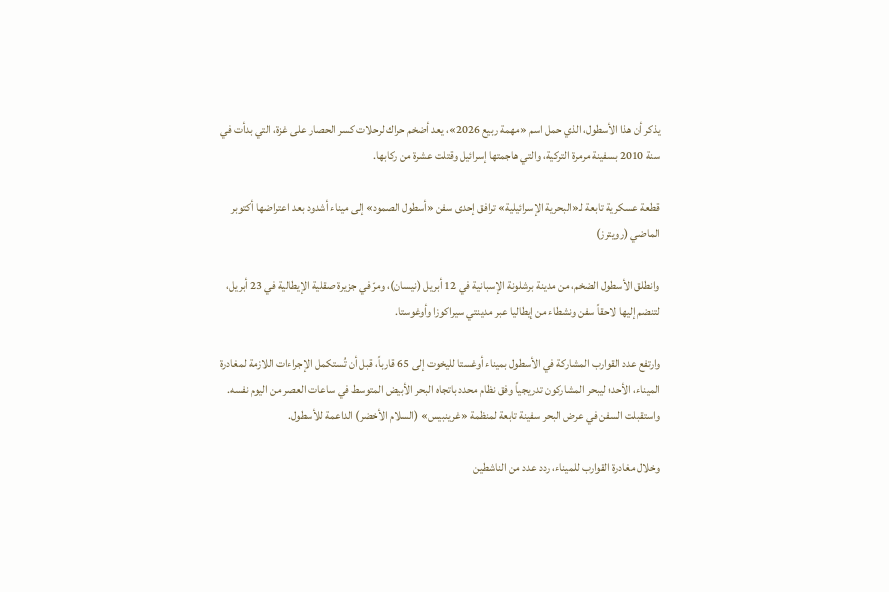يذكر أن هذا الأسطول، الذي حمل اسم «مهمة ربيع 2026»، يعد أضخم حراك لرحلات كسر الحصار على غزة، التي بدأت في سنة 2010 بسفينة مرمرة التركية، والتي هاجمتها إسرائيل وقتلت عشرة من ركابها.

قطعة عسكرية تابعة لـ«البحرية الإسرائيلية» ترافق إحدى سفن «أسطول الصمود» إلى ميناء أشدود بعد اعتراضها أكتوبر الماضي (رويترز)

وانطلق الأسطول الضخم، من مدينة برشلونة الإسبانية في 12 أبريل (نيسان)، ومرّ في جزيرة صقلية الإيطالية في 23 أبريل، لتنضم إليها لاحقاً سفن ونشطاء من إيطاليا عبر مدينتي سيراكوزا وأوغوستا.

وارتفع عدد القوارب المشاركة في الأسطول بميناء أوغستا لليخوت إلى 65 قارباً، قبل أن تُستكمل الإجراءات اللازمة لمغادرة الميناء، الأحد؛ ليبحر المشاركون تدريجياً وفق نظام محدد باتجاه البحر الأبيض المتوسط في ساعات العصر من اليوم نفسه. واستقبلت السفن في عرض البحر سفينة تابعة لمنظمة «غرينبيس» (السلام الأخضر) الداعمة للأسطول.

وخلال مغادرة القوارب للميناء، ردد عدد من الناشطين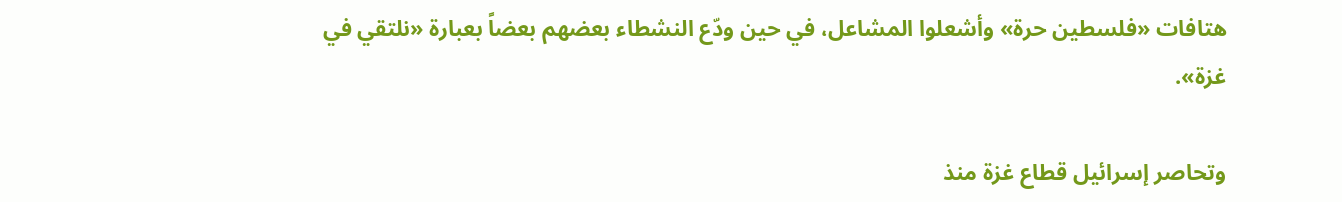هتافات «فلسطين حرة» وأشعلوا المشاعل، في حين ودّع النشطاء بعضهم بعضاً بعبارة «نلتقي في غزة».

وتحاصر إسرائيل قطاع غزة منذ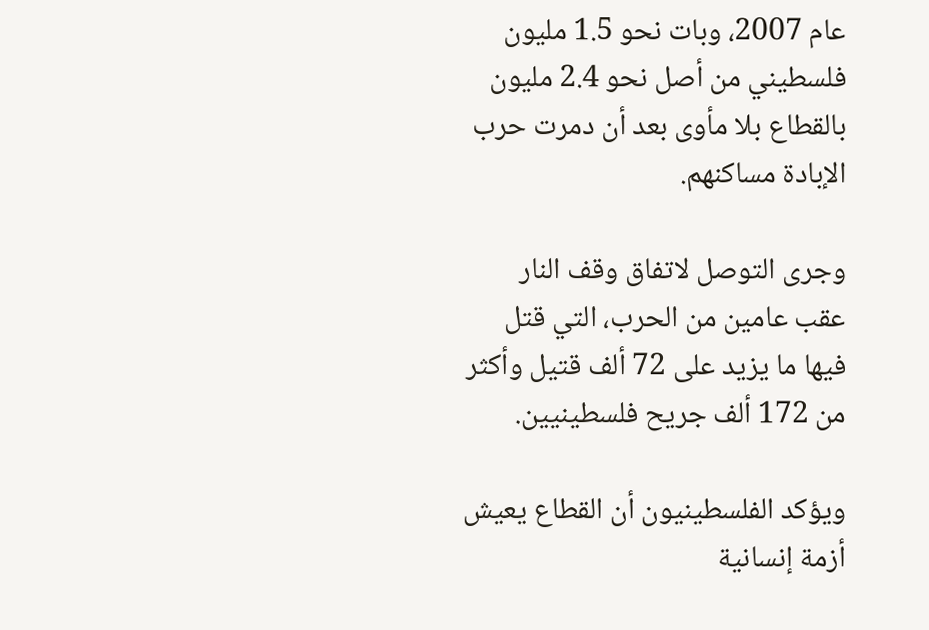عام 2007، وبات نحو 1.5 مليون فلسطيني من أصل نحو 2.4 مليون بالقطاع بلا مأوى بعد أن دمرت حرب الإبادة مساكنهم.

وجرى التوصل لاتفاق وقف النار عقب عامين من الحرب، التي قتل فيها ما يزيد على 72 ألف قتيل وأكثر من 172 ألف جريح فلسطينيين.

ويؤكد الفلسطينيون أن القطاع يعيش أزمة إنسانية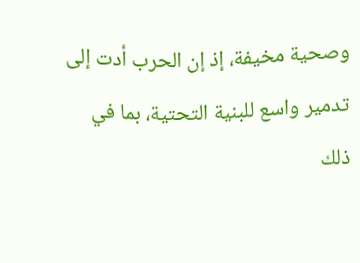وصحية مخيفة، إذ إن الحرب أدت إلى تدمير واسع للبنية التحتية، بما في ذلك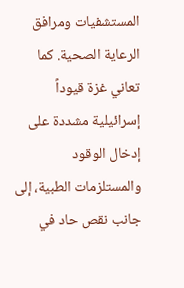المستشفيات ومرافق الرعاية الصحية. كما تعاني غزة قيوداً إسرائيلية مشددة على إدخال الوقود والمستلزمات الطبية، إلى جانب نقص حاد في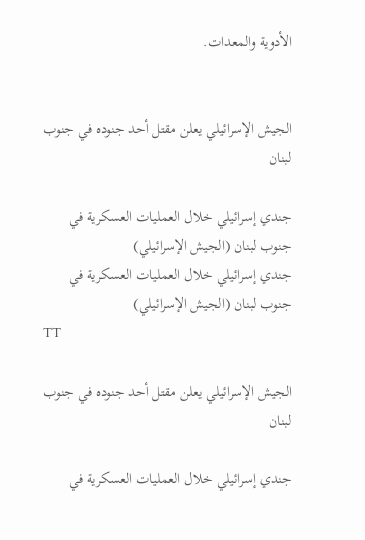الأدوية والمعدات.


الجيش الإسرائيلي يعلن مقتل أحد جنوده في جنوب لبنان

جندي إسرائيلي خلال العمليات العسكرية في جنوب لبنان (الجيش الإسرائيلي)
جندي إسرائيلي خلال العمليات العسكرية في جنوب لبنان (الجيش الإسرائيلي)
TT

الجيش الإسرائيلي يعلن مقتل أحد جنوده في جنوب لبنان

جندي إسرائيلي خلال العمليات العسكرية في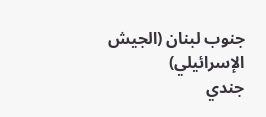جنوب لبنان (الجيش الإسرائيلي)
جندي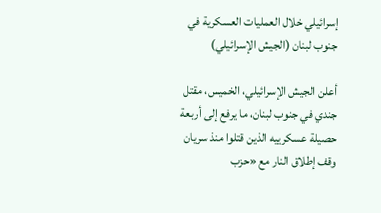إسرائيلي خلال العمليات العسكرية في جنوب لبنان (الجيش الإسرائيلي)

أعلن الجيش الإسرائيلي، الخميس، مقتل جندي في جنوب لبنان، ما يرفع إلى أربعة حصيلة عسكرييه الذين قتلوا منذ سريان وقف إطلاق النار مع «حزب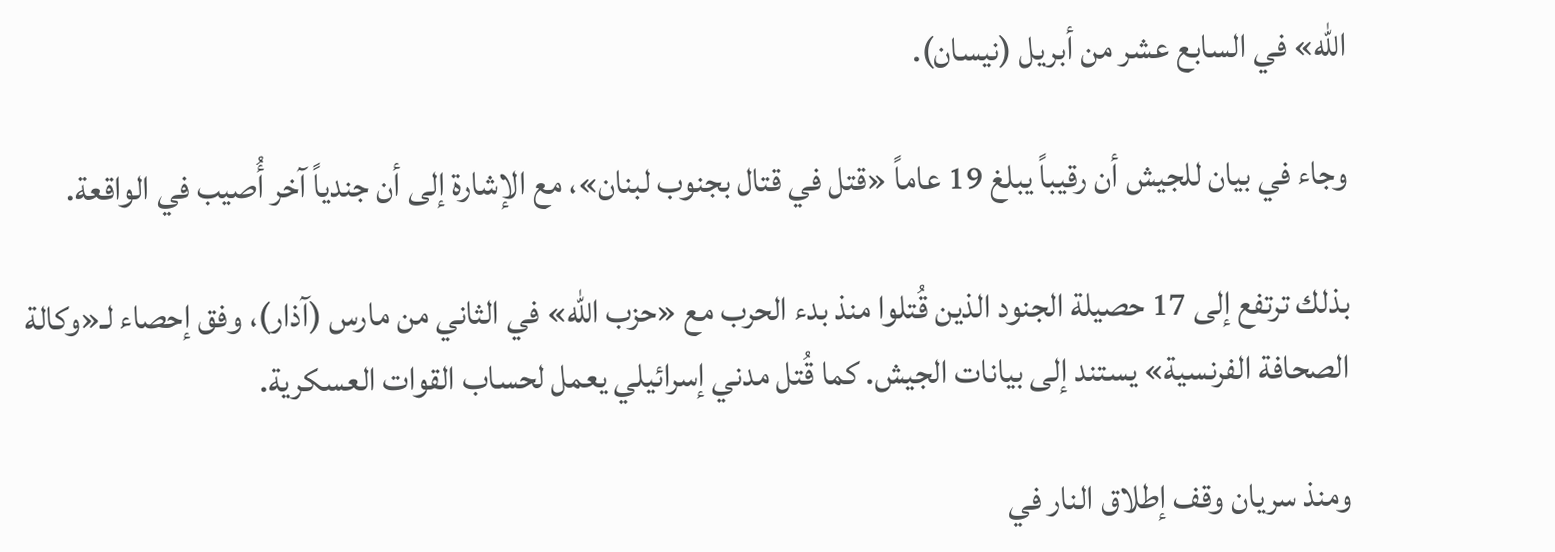الله» في السابع عشر من أبريل (نيسان).

وجاء في بيان للجيش أن رقيباً يبلغ 19 عاماً «قتل في قتال بجنوب لبنان»، مع الإشارة إلى أن جندياً آخر أُصيب في الواقعة.

بذلك ترتفع إلى 17 حصيلة الجنود الذين قُتلوا منذ بدء الحرب مع «حزب الله» في الثاني من مارس (آذار)، وفق إحصاء لـ«وكالة الصحافة الفرنسية» يستند إلى بيانات الجيش. كما قُتل مدني إسرائيلي يعمل لحساب القوات العسكرية.

ومنذ سريان وقف إطلاق النار في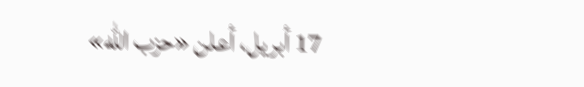17 أبريل، أعلن «حزب الله»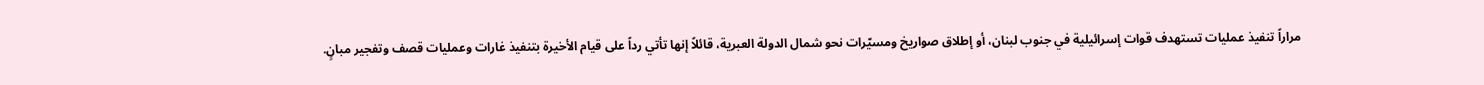مراراً تنفيذ عمليات تستهدف قوات إسرائيلية في جنوب لبنان، أو إطلاق صواريخ ومسيّرات نحو شمال الدولة العبرية، قائلاً إنها تأتي رداً على قيام الأخيرة بتنفيذ غارات وعمليات قصف وتفجير مبانٍ.